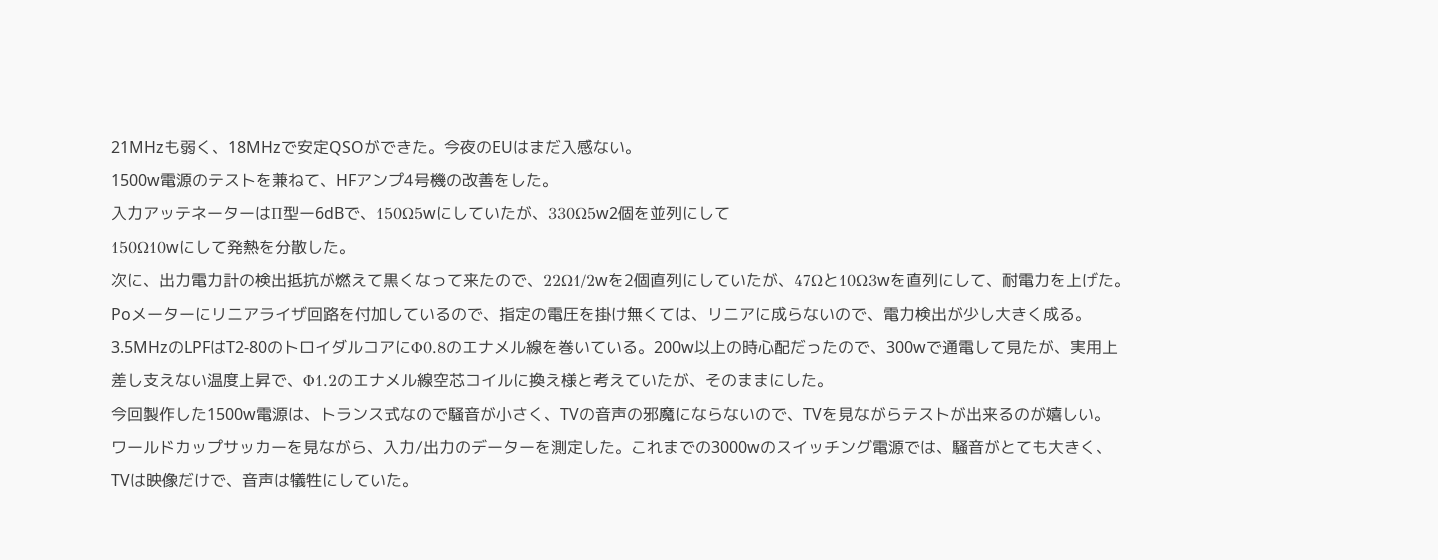21MHzも弱く、18MHzで安定QSOができた。今夜のEUはまだ入感ない。
1500w電源のテストを兼ねて、HFアンプ4号機の改善をした。
入力アッテネーターはΠ型ー6dBで、150Ω5wにしていたが、330Ω5w2個を並列にして
150Ω10wにして発熱を分散した。
次に、出力電力計の検出抵抗が燃えて黒くなって来たので、22Ω1/2wを2個直列にしていたが、47Ωと10Ω3wを直列にして、耐電力を上げた。Poメーターにリニアライザ回路を付加しているので、指定の電圧を掛け無くては、リニアに成らないので、電力検出が少し大きく成る。
3.5MHzのLPFはT2-80のトロイダルコアにΦ0.8のエナメル線を巻いている。200w以上の時心配だったので、300wで通電して見たが、実用上差し支えない温度上昇で、Φ1.2のエナメル線空芯コイルに換え様と考えていたが、そのままにした。
今回製作した1500w電源は、トランス式なので騒音が小さく、TVの音声の邪魔にならないので、TVを見ながらテストが出来るのが嬉しい。
ワールドカップサッカーを見ながら、入力/出力のデーターを測定した。これまでの3000wのスイッチング電源では、騒音がとても大きく、TVは映像だけで、音声は犠牲にしていた。